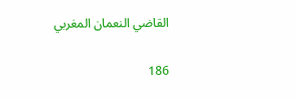القاضي النعمان المغربي

186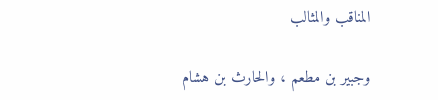المناقب والمثالب

وجبير بن مطعم ، والحارث بن هشام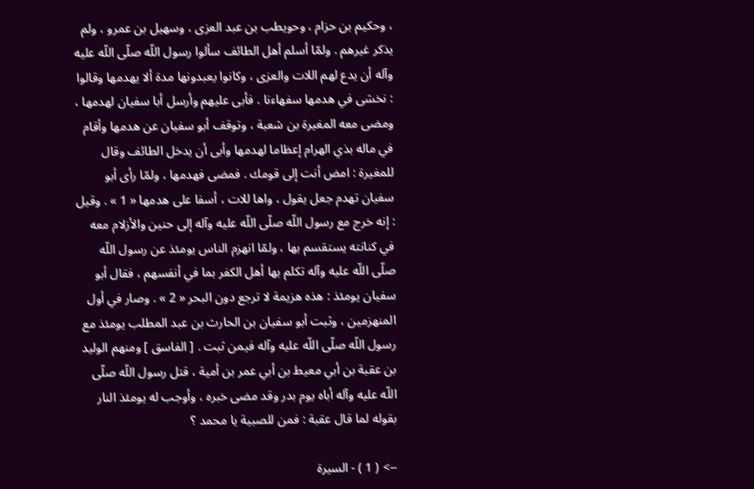، وحكيم بن حزام ، وحويطب بن عبد العزى ، وسهيل بن عمرو ، ولم يذكر غيرهم . ولمّا أسلم أهل الطائف سألوا رسول اللّه صلّى اللّه عليه وآله أن يدع لهم اللات والعزى ، وكانوا يعبدونها مدة ألا يهدمها وقالوا : نخشى في هدمها سفهاءنا . فأبى عليهم وأرسل أبا سفيان لهدمها ، ومضى معه المغيرة بن شعبة ، وتوقف أبو سفيان عن هدمها وأقام في ماله بذي الهرام إعظاما لهدمها وأبى أن يدخل الطائف وقال للمغيرة : امض أنت إلى قومك . فمضى فهدمها ، ولمّا رأى أبو سفيان تهدم جعل يقول ، واها للات ، أسفا على هدمها « 1 » . وقيل : إنه خرج مع رسول اللّه صلّى اللّه عليه وآله إلى حنين والأزلام معه في كنانته يستقسم بها ، ولمّا انهزم الناس يومئذ عن رسول اللّه صلّى اللّه عليه وآله تكلم بها أهل الكفر بما في أنفسهم ، فقال أبو سفيان يومئذ : هذه هزيمة لا ترجع دون البحر « 2 » . وصار في أول المنهزمين ، وثبت أبو سفيان بن الحارث بن عبد المطلب يومئذ مع رسول اللّه صلّى اللّه عليه وآله فيمن ثبت . [ الفاسق ] ومنهم الوليد بن عقبة بن أبي معيط بن أبي عمر بن أمية ، قتل رسول اللّه صلّى اللّه عليه وآله أباه يوم بدر وقد مضى خبره ، وأوجب له يومئذ النار بقوله لما قال عقبة : فمن للصبية يا محمد ؟

--> ( 1 ) - السيرة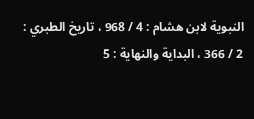النبوية لابن هشام : 4 / 968 ، تاريخ الطبري : 2 / 366 ، البداية والنهاية : 5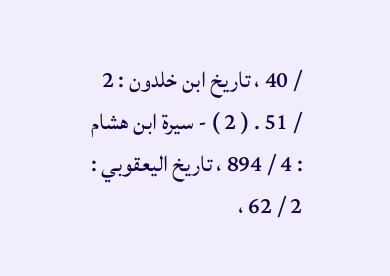/ 40 ، تاريخ ابن خلدون : 2 / 51 . ( 2 ) - سيرة ابن هشام : 4 / 894 ، تاريخ اليعقوبي : 2 / 62 ،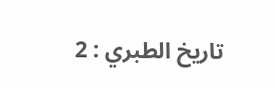تاريخ الطبري : 2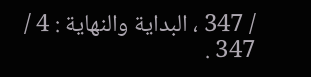/ 347 ، البداية والنهاية : 4 / 347 .